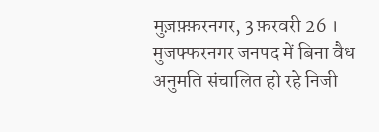मुज़फ़्फ़रनगर, 3 फ़रवरी 26 । मुजफ्फरनगर जनपद में बिना वैध अनुमति संचालित हो रहे निजी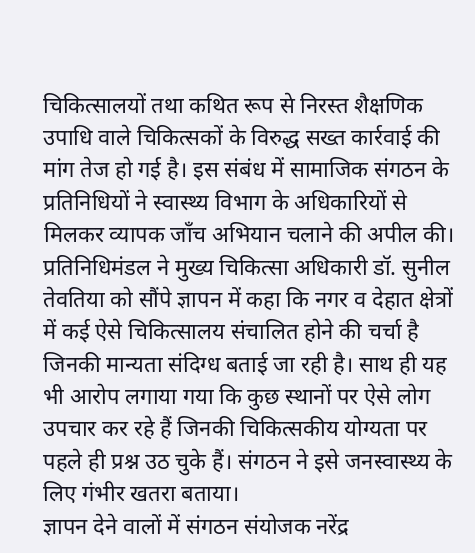चिकित्सालयों तथा कथित रूप से निरस्त शैक्षणिक उपाधि वाले चिकित्सकों के विरुद्ध सख्त कार्रवाई की मांग तेज हो गई है। इस संबंध में सामाजिक संगठन के प्रतिनिधियों ने स्वास्थ्य विभाग के अधिकारियों से मिलकर व्यापक जाँच अभियान चलाने की अपील की।
प्रतिनिधिमंडल ने मुख्य चिकित्सा अधिकारी डॉ. सुनील तेवतिया को सौंपे ज्ञापन में कहा कि नगर व देहात क्षेत्रों में कई ऐसे चिकित्सालय संचालित होने की चर्चा है जिनकी मान्यता संदिग्ध बताई जा रही है। साथ ही यह भी आरोप लगाया गया कि कुछ स्थानों पर ऐसे लोग उपचार कर रहे हैं जिनकी चिकित्सकीय योग्यता पर पहले ही प्रश्न उठ चुके हैं। संगठन ने इसे जनस्वास्थ्य के लिए गंभीर खतरा बताया।
ज्ञापन देने वालों में संगठन संयोजक नरेंद्र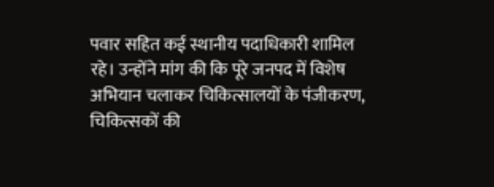पवार सहित कई स्थानीय पदाधिकारी शामिल रहे। उन्होंने मांग की कि पूरे जनपद में विशेष अभियान चलाकर चिकित्सालयों के पंजीकरण, चिकित्सकों की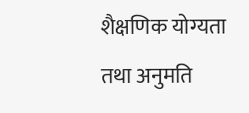शैक्षणिक योग्यता तथा अनुमति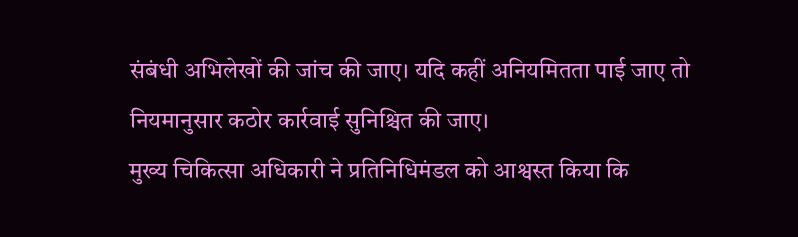संबंधी अभिलेखों की जांच की जाए। यदि कहीं अनियमितता पाई जाए तो नियमानुसार कठोर कार्रवाई सुनिश्चित की जाए।
मुख्य चिकित्सा अधिकारी ने प्रतिनिधिमंडल को आश्वस्त किया कि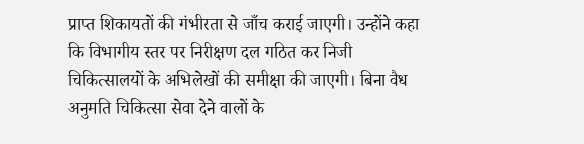प्राप्त शिकायतों की गंभीरता से जाँच कराई जाएगी। उन्होंने कहा कि विभागीय स्तर पर निरीक्षण दल गठित कर निजी चिकित्सालयों के अभिलेखों की समीक्षा की जाएगी। बिना वैध अनुमति चिकित्सा सेवा देने वालों के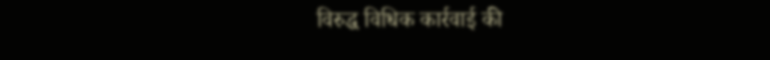विरुद्ध विधिक कार्रवाई की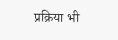प्रक्रिया भी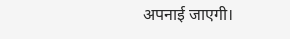अपनाई जाएगी।